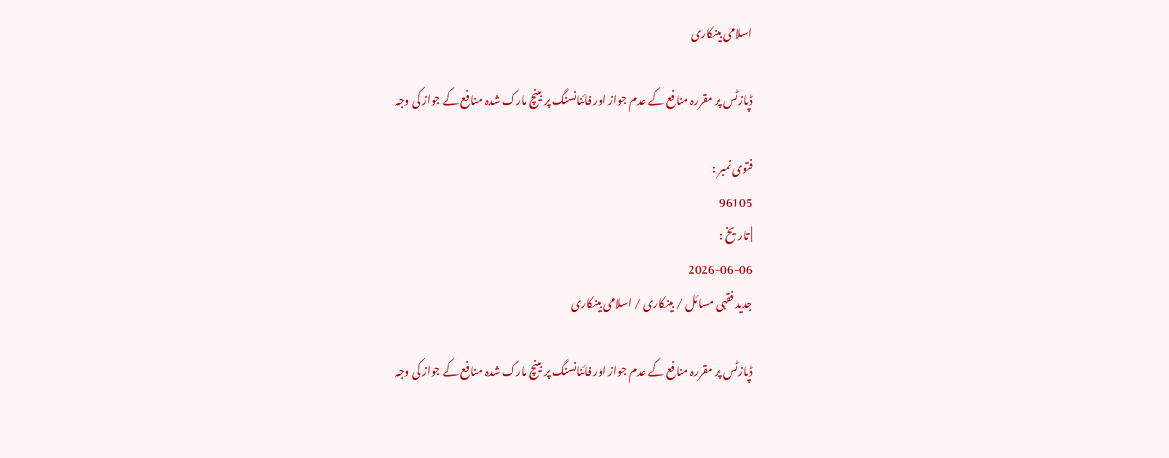اسلامی بینکاری

ڈپازٹس پر مقررہ منافع کے عدم جواز اور فائنانسنگ پر بینچ مارک شدہ منافع کے جواز کی وجہ

فتوی نمبر :
96105
| تاریخ :
2026-06-06
جدید فقہی مسائل / بینکاری / اسلامی بینکاری

ڈپازٹس پر مقررہ منافع کے عدم جواز اور فائنانسنگ پر بینچ مارک شدہ منافع کے جواز کی وجہ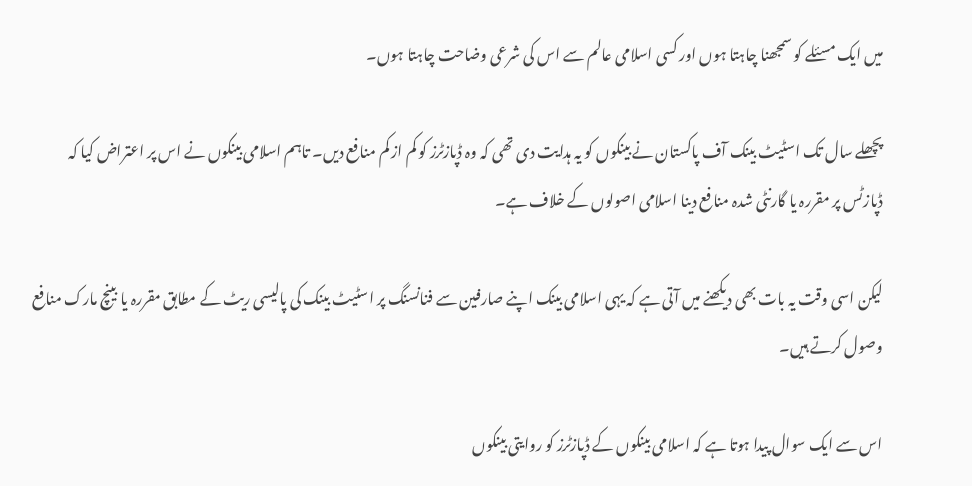میں ایک مسئلے کو سمجھنا چاہتا ہوں اور کسی اسلامی عالم سے اس کی شرعی وضاحت چاہتا ہوں۔

پچھلے سال تک اسٹیٹ بینک آف پاکستان نے بینکوں کو یہ ہدایت دی تھی کہ وہ ڈپازٹرز کو کم از کم منافع دیں۔ تاہم اسلامی بینکوں نے اس پر اعتراض کیا کہ ڈپازٹس پر مقررہ یا گارنٹی شدہ منافع دینا اسلامی اصولوں کے خلاف ہے۔

لیکن اسی وقت یہ بات بھی دیکھنے میں آتی ہے کہ یہی اسلامی بینک اپنے صارفین سے فنانسنگ پر اسٹیٹ بینک کی پالیسی ریٹ کے مطابق مقررہ یا بینچ مارک منافع وصول کرتے ہیں۔

اس سے ایک سوال پیدا ہوتا ہے کہ اسلامی بینکوں کے ڈپازٹرز کو روایتی بینکوں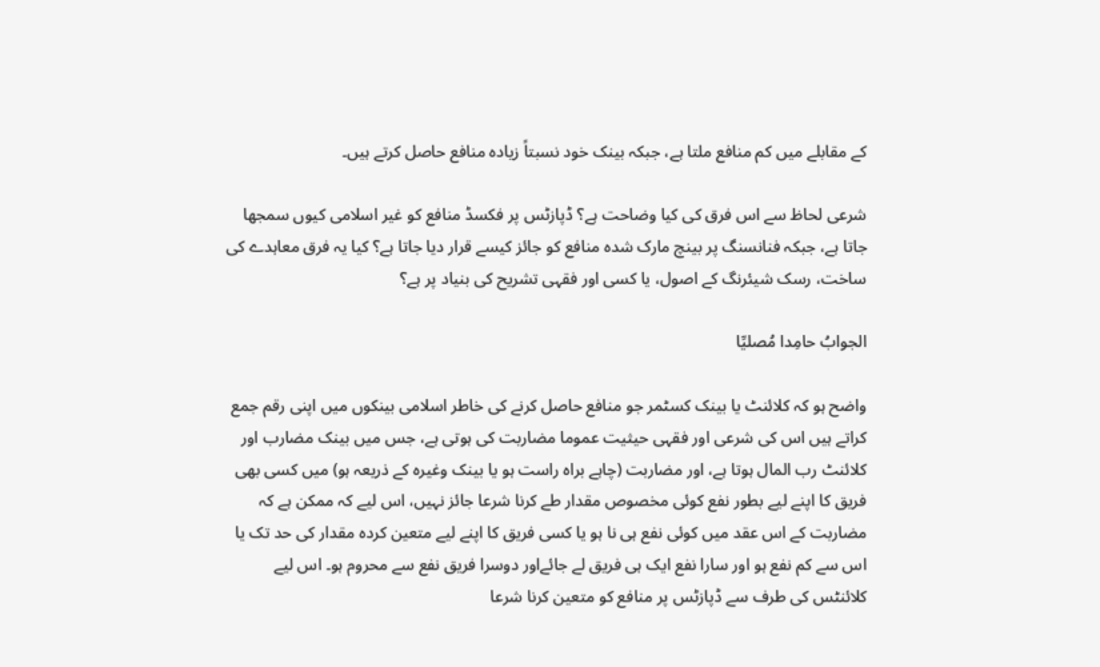کے مقابلے میں کم منافع ملتا ہے، جبکہ بینک خود نسبتاً زیادہ منافع حاصل کرتے ہیں۔

شرعی لحاظ سے اس فرق کی کیا وضاحت ہے؟ ڈپازٹس پر فکسڈ منافع کو غیر اسلامی کیوں سمجھا جاتا ہے، جبکہ فنانسنگ پر بینچ مارک شدہ منافع کو جائز کیسے قرار دیا جاتا ہے؟ کیا یہ فرق معاہدے کی ساخت، رسک شیئرنگ کے اصول، یا کسی اور فقہی تشریح کی بنیاد پر ہے؟

الجوابُ حامِدا مُصلیِّا

واضح ہو کہ کلائنٹ یا بینک کسٹمر جو منافع حاصل کرنے کی خاطر اسلامی بینکوں میں اپنی رقم جمع کراتے ہیں اس کی شرعی اور فقہی حیثیت عموما مضاربت کی ہوتی ہے، جس میں بینک مضارب اور کلائنٹ رب المال ہوتا ہے، اور مضاربت (چاہے براہ راست ہو یا بینک وغیرہ کے ذریعہ ہو) میں کسی بھی فریق کا اپنے لیے بطور نفع کوئی مخصوص مقدار طے کرنا شرعا جائز نہیں، اس لیے کہ ممکن ہے کہ مضاربت کے اس عقد میں کوئی نفع ہی نا ہو یا کسی فریق کا اپنے لیے متعین کردہ مقدار کی حد تک یا اس سے کم نفع ہو اور سارا نفع ایک ہی فریق لے جائےاور دوسرا فریق نفع سے محروم ہو۔ اس لیے کلائنٹس کی طرف سے ڈپازٹس پر منافع کو متعین کرنا شرعا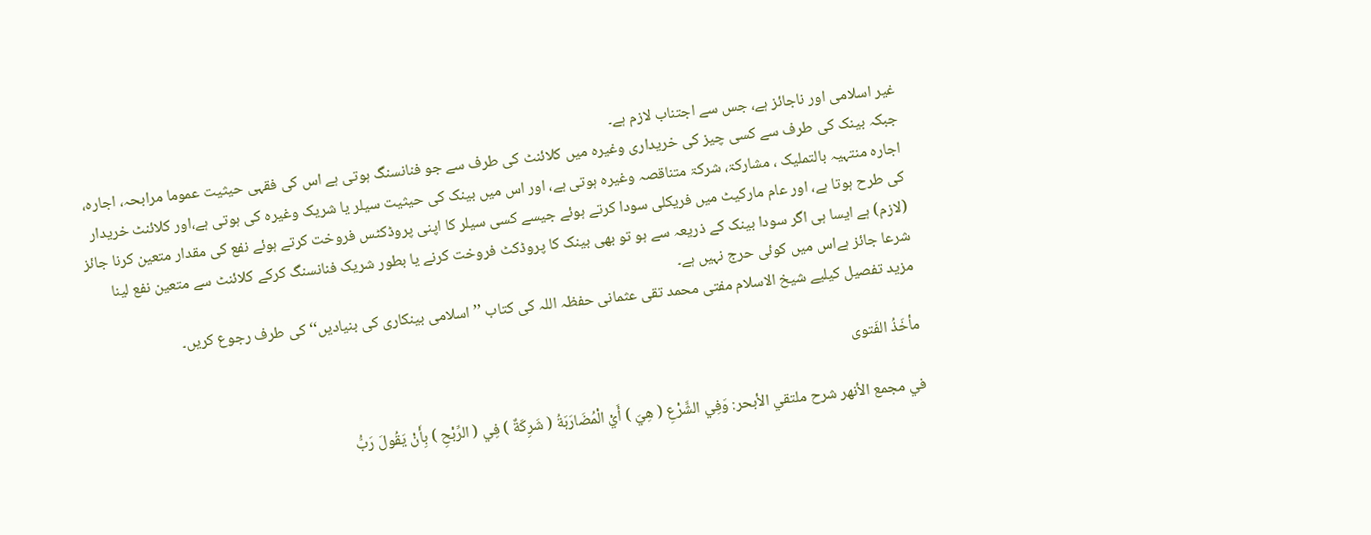غیر اسلامی اور ناجائز ہے، جس سے اجتناب لازم ہے۔
جبکہ بینک کی طرف سے کسی چیز کی خریداری وغیرہ میں کلائنٹ کی طرف سے جو فنانسنگ ہوتی ہے اس کی فقہی حیثیت عموما مرابحہ، اجارہ، اجارہ منتہیہ بالتملیک ، مشارکۃ، شرکۃ متناقصہ وغیرہ ہوتی ہے، اور اس میں بینک کی حیثیت سیلر یا شریک وغیرہ کی ہوتی ہے،اور کلائنٹ خریدار کی طرح ہوتا ہے، اور عام مارکیٹ میں فریکلی سودا کرتے ہوئے جیسے کسی سیلر کا اپنی پروڈکٹس فروخت کرتے ہوئے نفع کی مقدار متعین کرنا جائز (لازم) ہے ایسا ہی اگر سودا بینک کے ذریعہ سے ہو تو بھی بینک کا پروڈکٹ فروخت کرنے یا بطور شریک فنانسنگ کرکے کلائنٹ سے متعین نفع لینا شرعا جائز ہےاس میں کوئی حرج نہیں ہے۔
مزید تفصیل کیلیے شیخ الاسلام مفتی محمد تقی عثمانی حفظہ اللہ کی کتاب ’’اسلامی بینکاری کی بنیادیں‘‘ کی طرف رجوع کریں۔

مأخَذُ الفَتوی

في مجمع الأنهر شرح ملتقي الأبحر: وَفِي الشَّرْعِ ( هِيَ ) أَيْ الْمُضَارَبَةُ ( شَرِكَةٌ ) فِي ( الرِّبْحِ ) بِأَنْ يَقُولَ رَبُّ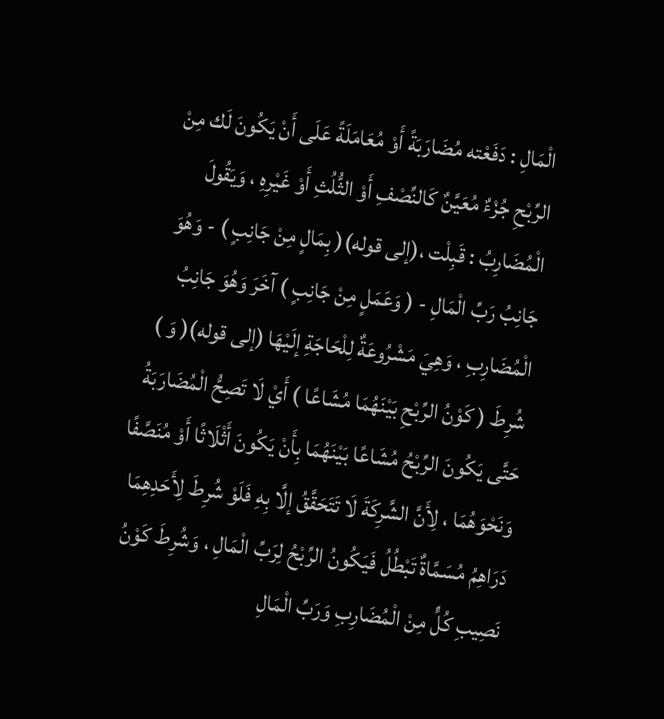الْمَالِ : دَفَعْته مُضَارَبَةً أَوْ مُعَامَلَةً عَلَى أَنْ يَكُونَ لَك مِنْ الرِّبْحِ جُزْءٌ مُعَيَّنٌ كَالنِّصْفِ أَوْ الثُّلُثِ أَوْ غَيْرِهِ ، وَيَقُولَ الْمُضَارِبُ : قَبِلْت ،(إلى قوله)( بِمَالٍ مِنْ جَانِبٍ ) - وَهُوَ جَانِبُ رَبِّ الْمَالِ - ( وَعَمَلٍ مِنْ جَانِبٍ ) آخَرَ وَهُوَ جَانِبُ الْمُضَارِبِ ، وَهِيَ مَشْرُوعَةٌ لِلْحَاجَةِ إلَيْهَا (إلى قوله)( وَ ) شُرِطَ ( كَوْنُ الرِّبْحِ بَيْنَهُمَا مُشَاعًا ) أَيْ لَا تَصِحُّ الْمُضَارَبَةُ حَتَّى يَكُونَ الرِّبْحُ مُشَاعًا بَيْنَهُمَا بِأَنْ يَكُونَ أَثْلَاثًا أَوْ مُنَصَّفًا وَنَحْوَهُمَا ، لِأَنَّ الشَّرِكَةَ لَا تَتَحَقَّقُ إلَّا بِهِ فَلَوْ شُرِطَ لِأَحَدِهِمَا دَرَاهِمُ مُسَمَّاةٌ تَبْطُلُ فَيَكُونُ الرِّبْحُ لِرَبِّ الْمَالِ ، وَشُرِطَ كَوْنُ نَصِيبِ كُلٍّ مِنْ الْمُضَارِبِ وَرَبِّ الْمَالِ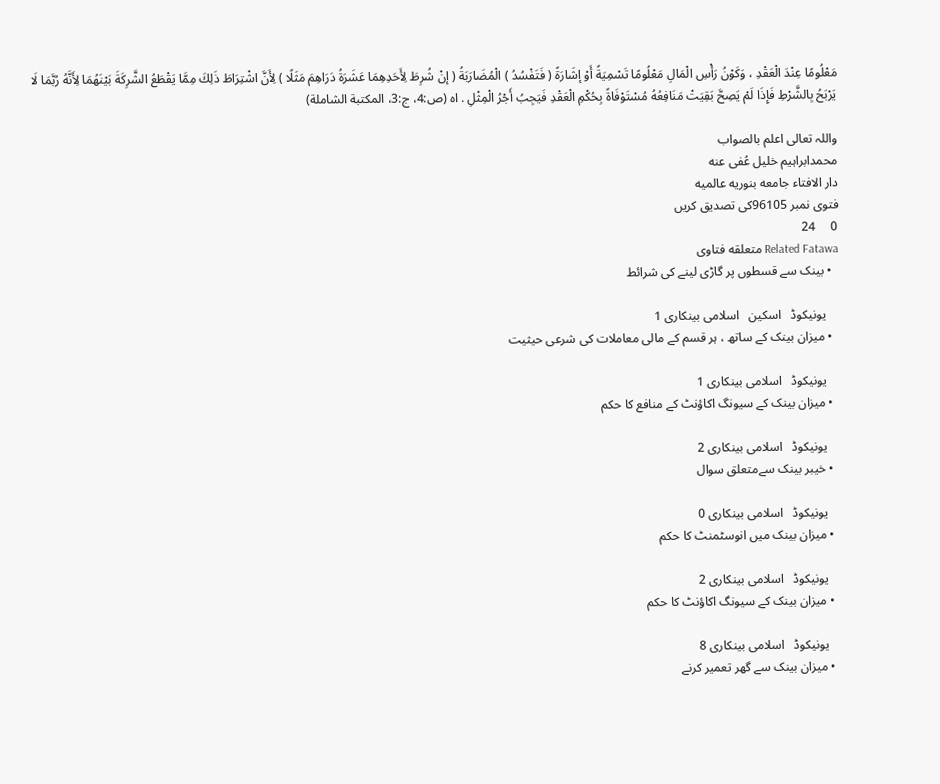مَعْلُومًا عِنْدَ الْعَقْدِ ، وَكَوْنُ رَأْسِ الْمَالِ مَعْلُومًا تَسْمِيَةً أَوْ إشَارَةً ( فَتَفْسُدُ ) الْمُضَارَبَةُ ( إنْ شُرِطَ لِأَحَدِهِمَا عَشَرَةُ دَرَاهِمَ مَثَلًا ) لِأَنَّ اشْتِرَاطَ ذَلِكَ مِمَّا يَقْطَعُ الشَّرِكَةَ بَيْنَهُمَا لِأَنَّهُ رُبَّمَا لَا يَرْبَحُ بِالشَّرْطِ فَإِذَا لَمْ يَصِحَّ بَقِيَتْ مَنَافِعُهُ مُسْتَوْفَاةً بِحُكْمِ الْعَقْدِ فَيَجِبُ أَجْرُ الْمِثْلِ . اه (ص:4، ج:3، المكتبة الشاملة)

واللہ تعالی اعلم بالصواب
محمدابراہیم خلیل عُفی عنه
دار الافتاء جامعه بنوریه عالمیه
فتوی نمبر 96105کی تصدیق کریں
0     24
Related Fatawa متعلقه فتاوی
  • بینک سے قسطوں پر گاڑی لینے کی شرائط

    یونیکوڈ   اسکین   اسلامی بینکاری 1
  • میزان بینک کے ساتھ ، ہر قسم کے مالی معاملات کی شرعی حیثیت

    یونیکوڈ   اسلامی بینکاری 1
  • میزان بینک کے سیونگ اکاؤنٹ کے منافع کا حکم

    یونیکوڈ   اسلامی بینکاری 2
  • خیبر بینک سےمتعلق سوال

    یونیکوڈ   اسلامی بینکاری 0
  • میزان بینک میں انوسٹمنٹ کا حکم

    یونیکوڈ   اسلامی بینکاری 2
  • میزان بینک کے سیونگ اکاؤنٹ کا حکم

    یونیکوڈ   اسلامی بینکاری 8
  • میزان بینک سے گھر تعمیر کرنے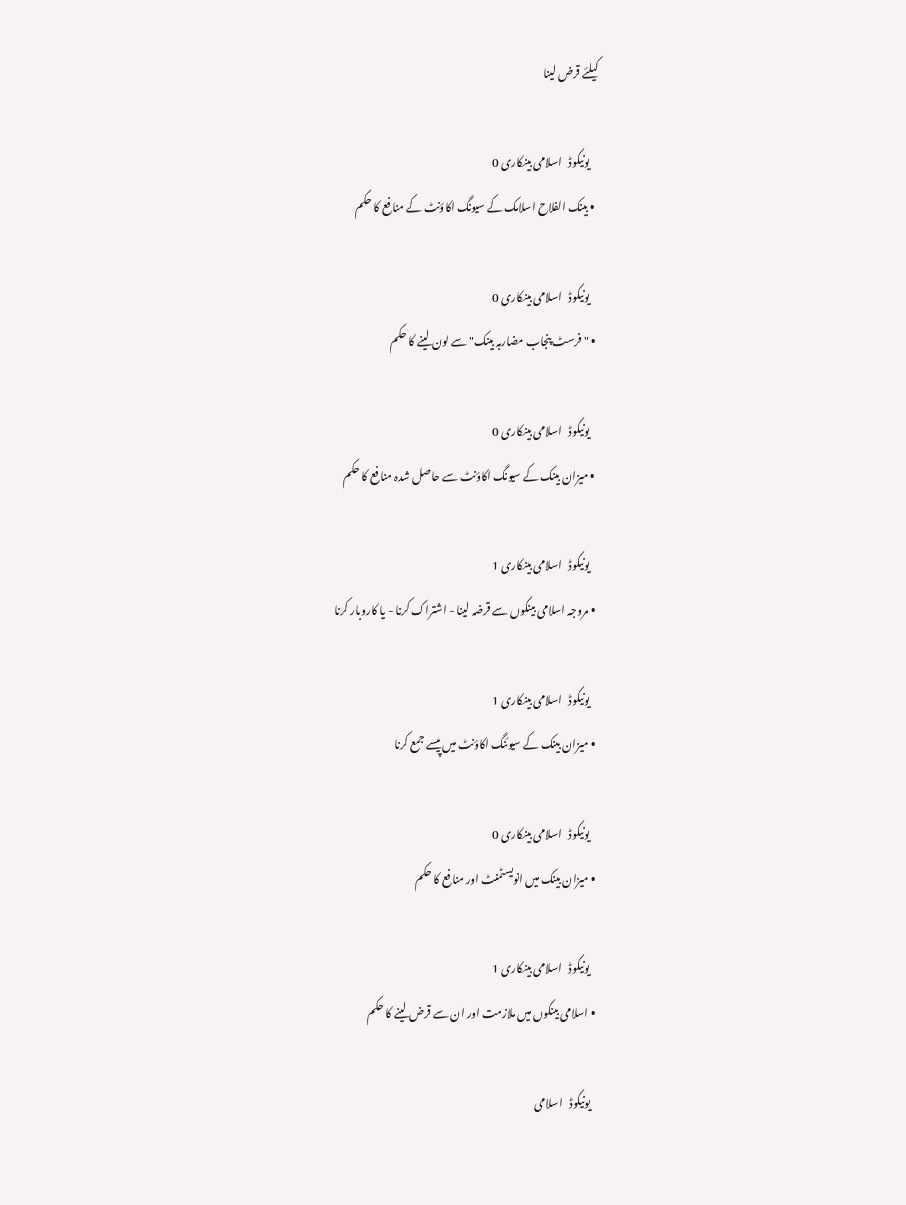کیلئے قرض لینا

    یونیکوڈ   اسلامی بینکاری 0
  • بینک الفلاح اسلامک کے سیونگ اکاؤنٹ کے منافع کا حکم

    یونیکوڈ   اسلامی بینکاری 0
  • "فرسٹ پنجاب مضاربہ بینک" سے لون لینے کا حکم

    یونیکوڈ   اسلامی بینکاری 0
  • میزان بینک کے سیونگ اکاؤنٹ سے حاصل شدہ منافع کا حکم

    یونیکوڈ   اسلامی بینکاری 1
  • مروجہ اسلامی بینکوں سے قرضہ لینا - اشتراک کرنا - یا کاروبار کرنا

    یونیکوڈ   اسلامی بینکاری 1
  • میزان بینک کے سیوئنگ اکاؤنٹ میں پیسے جمع کرنا

    یونیکوڈ   اسلامی بینکاری 0
  • میزان بینک میں انویسٹمنٹ اور منافع کا حکم

    یونیکوڈ   اسلامی بینکاری 1
  • اسلامی بینکوں میں ملازمت اور ان سے قرض لینے کا حکم

    یونیکوڈ   اسلامی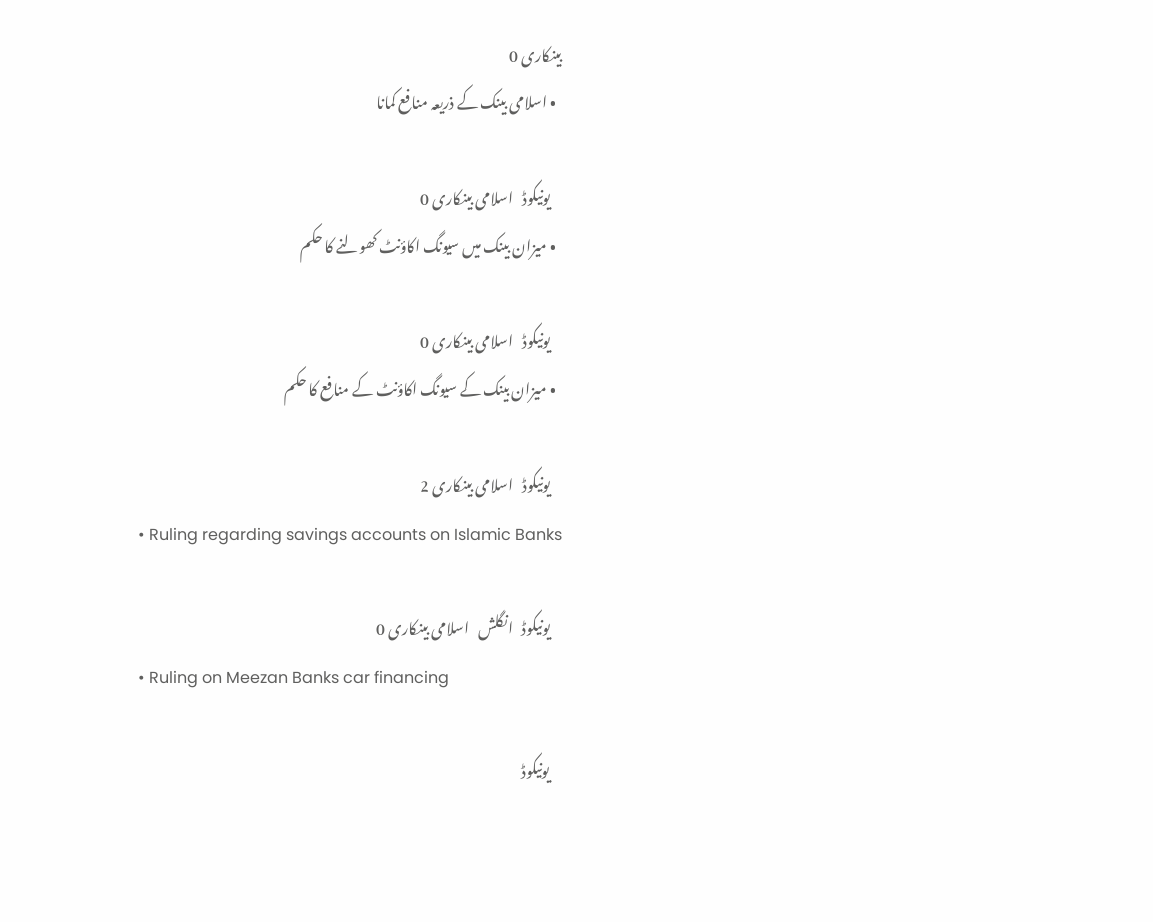بینکاری 0
  • اسلامی بینک کے ذریعہ منافع کمانا

    یونیکوڈ   اسلامی بینکاری 0
  • میزان بینک میں سیونگ اکاؤنٹ کھولنے کا حکم

    یونیکوڈ   اسلامی بینکاری 0
  • میزان بینک کے سیونگ اکاؤنٹ کے منافع کا حکم

    یونیکوڈ   اسلامی بینکاری 2
  • Ruling regarding savings accounts on Islamic Banks

    یونیکوڈ   انگلش   اسلامی بینکاری 0
  • Ruling on Meezan Banks car financing

    یونیکوڈ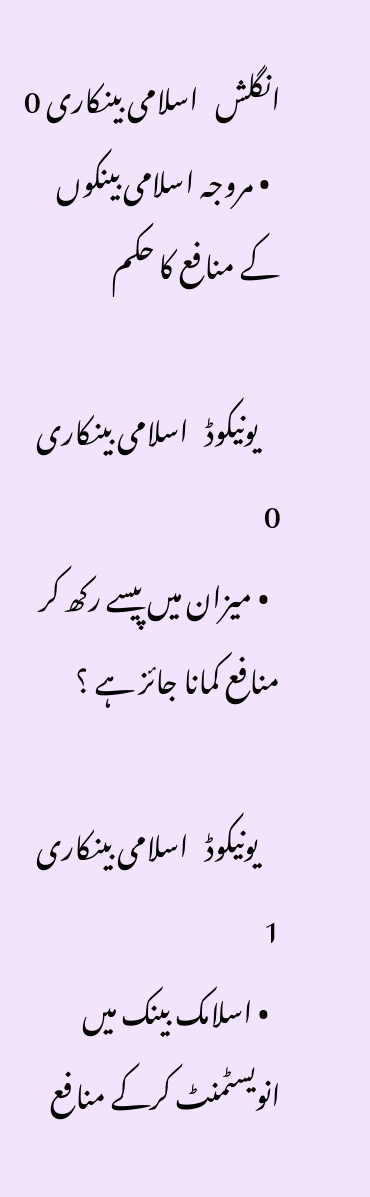انگلش   اسلامی بینکاری 0
  • مروجہ اسلامی بینکوں کے منافع کا حکم

    یونیکوڈ   اسلامی بینکاری 0
  • میزان میں پیسے رکھ کر منافع کمانا جائز ہے ؟

    یونیکوڈ   اسلامی بینکاری 1
  • اسلامک بینک میں انویسٹمنٹ کرکے منافع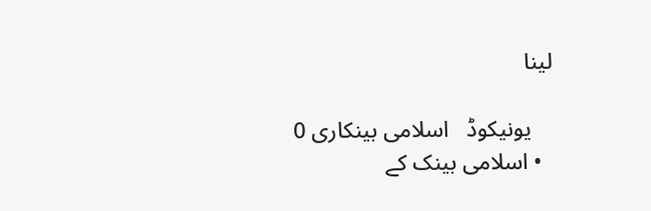لینا

    یونیکوڈ   اسلامی بینکاری 0
  • اسلامی بینک کے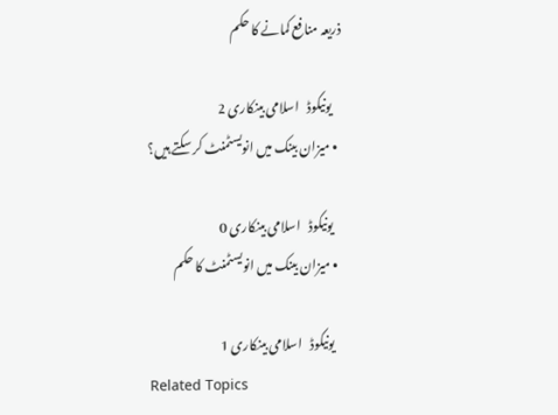ذریعہ منافع کمانے کا حکم

    یونیکوڈ   اسلامی بینکاری 2
  • میزان بینک میں انویسٹمنٹ کر سکتے ہیں؟

    یونیکوڈ   اسلامی بینکاری 0
  • میزان بینک میں انویسٹمنٹ کا حکم

    یونیکوڈ   اسلامی بینکاری 1
Related Topics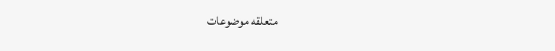متعلقه موضوعات